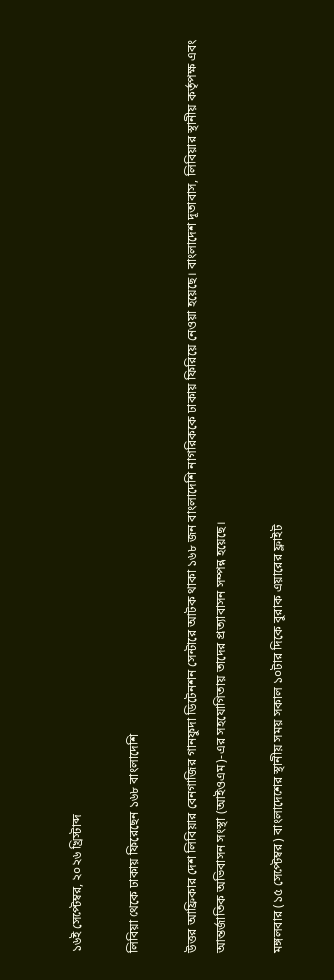১৬ই সেপ্টেম্বর, ২০২৬ খ্রিস্টাব্দ

লিবিয়া থেকে ঢাকায় ফিরেছেন ১৬৮ বাংলাদেশি

উত্তর আফ্রিকার দেশ লিবিয়ার বেনগাজির গানফুদা ডিটেনশন সেন্টারে আটক থাকা ১৬৮ জন বাংলাদেশি নাগরিককে ঢাকায় ফিরিয়ে নেওয়া হয়েছে। বাংলাদেশ দূতাবাস, লিবিয়ার স্থানীয় কর্তৃপক্ষ এবং আন্তর্জাতিক অভিবাসন সংস্থা (আইওএম)-এর সহযোগিতায় তাদের প্রত্যাবাসন সম্পন্ন হয়েছে।

মঙ্গলবার (১৫ সেপ্টেম্বর) বাংলাদেশের স্থানীয় সময় সকাল ১০টার দিকে বুরাক এয়ারের ফ্লাইট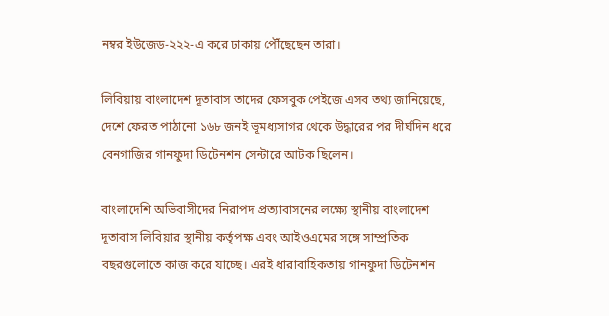নম্বর ইউজেড-২২২-এ করে ঢাকায় পৌঁছেছেন তারা।

লিবিয়ায় বাংলাদেশ দূতাবাস তাদের ফেসবুক পেইজে এসব তথ্য জানিয়েছে, দেশে ফেরত পাঠানো ১৬৮ জনই ভূমধ্যসাগর থেকে উদ্ধারের পর দীর্ঘদিন ধরে বেনগাজির গানফুদা ডিটেনশন সেন্টারে আটক ছিলেন।

বাংলাদেশি অভিবাসীদের নিরাপদ প্রত্যাবাসনের লক্ষ্যে স্থানীয় বাংলাদেশ দূতাবাস লিবিয়ার স্থানীয় কর্তৃপক্ষ এবং আইওএমের সঙ্গে সাম্প্রতিক বছরগুলোতে কাজ করে যাচ্ছে। এরই ধারাবাহিকতায় গানফুদা ডিটেনশন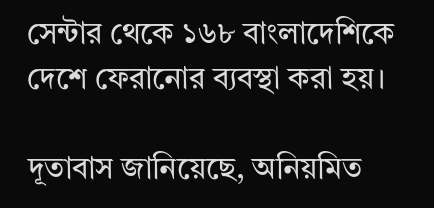সেন্টার থেকে ১৬৮ বাংলাদেশিকে দেশে ফেরানোর ব্যবস্থা করা হয়।

দূতাবাস জানিয়েছে, অনিয়মিত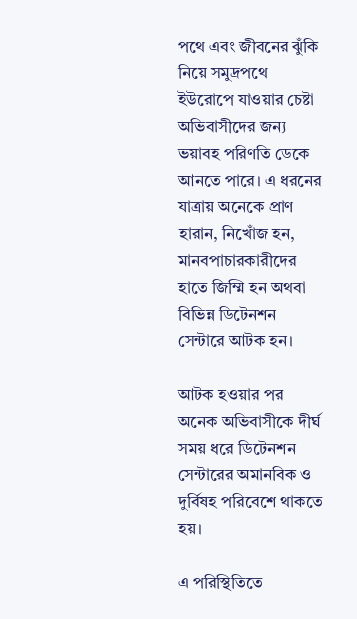পথে এবং জীবনের ঝুঁকি নিয়ে সমুদ্রপথে ইউরোপে যাওয়ার চেষ্টা অভিবাসীদের জন্য ভয়াবহ পরিণতি ডেকে আনতে পারে। এ ধরনের যাত্রায় অনেকে প্রাণ হারান, নিখোঁজ হন, মানবপাচারকারীদের হাতে জিম্মি হন অথবা বিভিন্ন ডিটেনশন সেন্টারে আটক হন।

আটক হওয়ার পর অনেক অভিবাসীকে দীর্ঘ সময় ধরে ডিটেনশন সেন্টারের অমানবিক ও দুর্বিষহ পরিবেশে থাকতে হয়।

এ পরিস্থিতিতে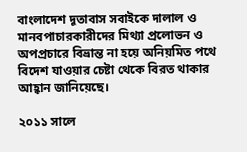বাংলাদেশ দূতাবাস সবাইকে দালাল ও মানবপাচারকারীদের মিথ্যা প্রলোভন ও অপপ্রচারে বিভ্রান্ত না হয়ে অনিয়মিত পথে বিদেশ যাওয়ার চেষ্টা থেকে বিরত থাকার আহ্বান জানিয়েছে।

২০১১ সালে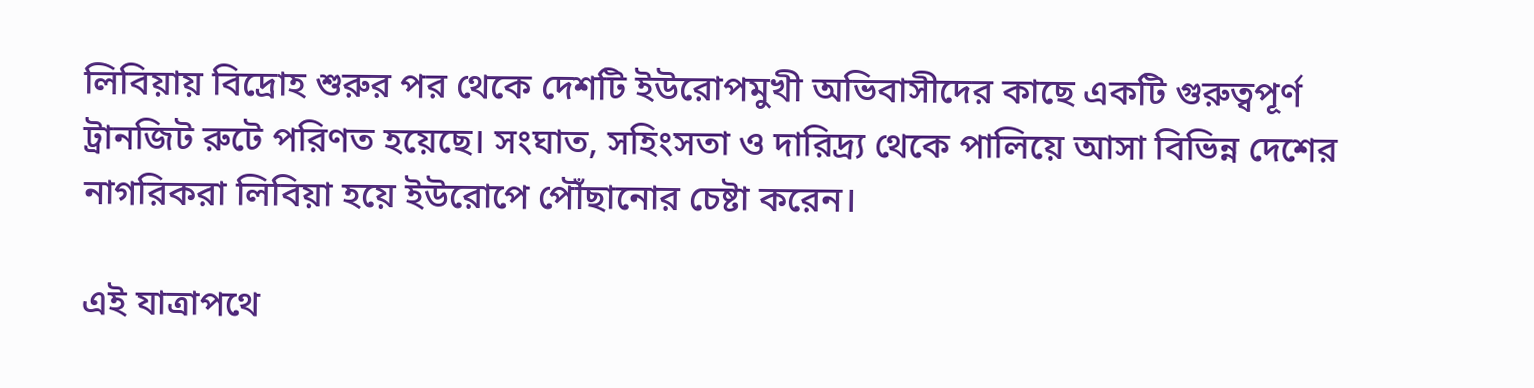লিবিয়ায় বিদ্রোহ শুরুর পর থেকে দেশটি ইউরোপমুখী অভিবাসীদের কাছে একটি গুরুত্বপূর্ণ ট্রানজিট রুটে পরিণত হয়েছে। সংঘাত, সহিংসতা ও দারিদ্র্য থেকে পালিয়ে আসা বিভিন্ন দেশের নাগরিকরা লিবিয়া হয়ে ইউরোপে পৌঁছানোর চেষ্টা করেন।

এই যাত্রাপথে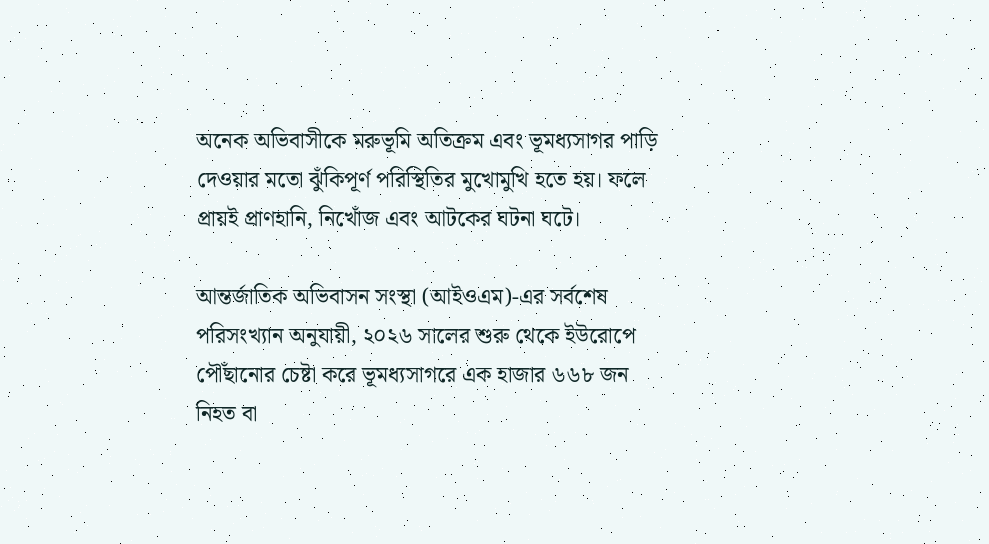অনেক অভিবাসীকে মরুভূমি অতিক্রম এবং ভূমধ্যসাগর পাড়ি দেওয়ার মতো ঝুঁকিপূর্ণ পরিস্থিতির মুখোমুখি হতে হয়। ফলে প্রায়ই প্রাণহানি, নিখোঁজ এবং আটকের ঘটনা ঘটে।

আন্তর্জাতিক অভিবাসন সংস্থা (আইওএম)-এর সর্বশেষ পরিসংখ্যান অনুযায়ী, ২০২৬ সালের শুরু থেকে ইউরোপে পৌঁছানোর চেষ্টা করে ভূমধ্যসাগরে এক হাজার ৬৬৮ জন নিহত বা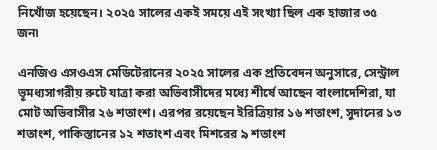নিখোঁজ হয়েছেন। ২০২৫ সালের একই সময়ে এই সংখ্যা ছিল এক হাজার ৩৫ জন৷

এনজিও এসওএস মেডিটেরানের ২০২৫ সালের এক প্রতিবেদন অনুসারে, সেন্ট্রাল ভূমধ্যসাগরীয় রুটে যাত্রা করা অভিবাসীদের মধ্যে শীর্ষে আছেন বাংলাদেশিরা, যা মোট অভিবাসীর ২৬ শতাংশ। এরপর রয়েছেন ইরিত্রিয়ার ১৬ শতাংশ, সুদানের ১৩ শতাংশ, পাকিস্তানের ১২ শতাংশ এবং মিশরের ৯ শতাংশ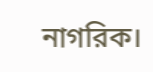নাগরিক।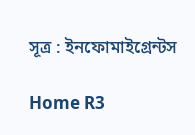সূত্র : ইনফোমাইগ্রেন্টস

Home R3